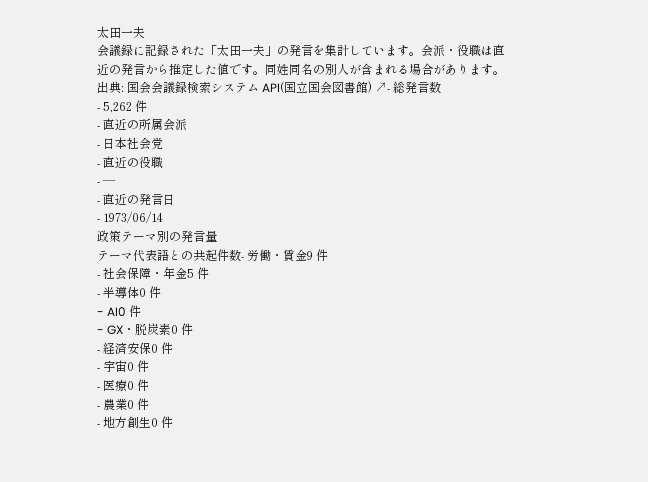太田一夫
会議録に記録された「太田一夫」の発言を集計しています。会派・役職は直近の発言から推定した値です。同姓同名の別人が含まれる場合があります。
出典: 国会会議録検索システム API(国立国会図書館) ↗- 総発言数
- 5,262 件
- 直近の所属会派
- 日本社会党
- 直近の役職
- —
- 直近の発言日
- 1973/06/14
政策テーマ別の発言量
テーマ代表語との共起件数- 労働・賃金9 件
- 社会保障・年金5 件
- 半導体0 件
- AI0 件
- GX・脱炭素0 件
- 経済安保0 件
- 宇宙0 件
- 医療0 件
- 農業0 件
- 地方創生0 件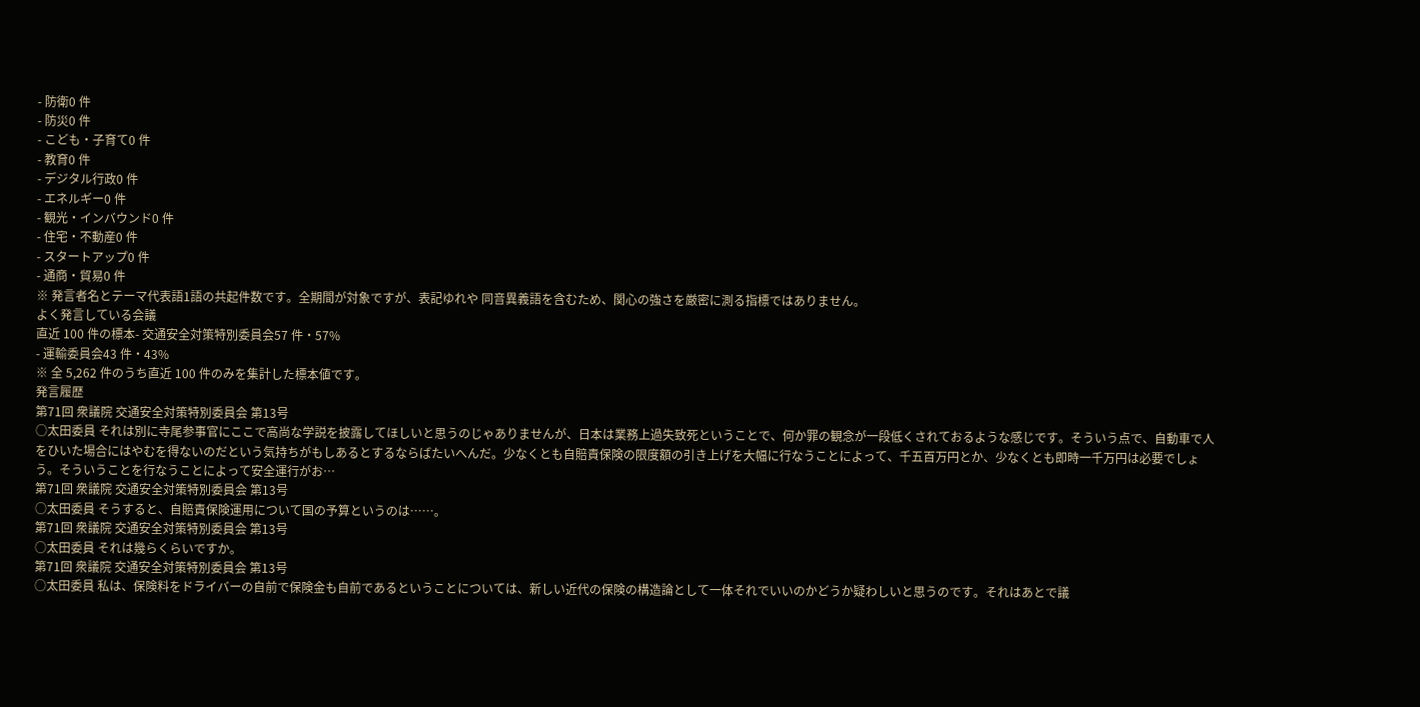- 防衛0 件
- 防災0 件
- こども・子育て0 件
- 教育0 件
- デジタル行政0 件
- エネルギー0 件
- 観光・インバウンド0 件
- 住宅・不動産0 件
- スタートアップ0 件
- 通商・貿易0 件
※ 発言者名とテーマ代表語1語の共起件数です。全期間が対象ですが、表記ゆれや 同音異義語を含むため、関心の強さを厳密に測る指標ではありません。
よく発言している会議
直近 100 件の標本- 交通安全対策特別委員会57 件・57%
- 運輸委員会43 件・43%
※ 全 5,262 件のうち直近 100 件のみを集計した標本値です。
発言履歴
第71回 衆議院 交通安全対策特別委員会 第13号
○太田委員 それは別に寺尾参事官にここで高尚な学説を披露してほしいと思うのじゃありませんが、日本は業務上過失致死ということで、何か罪の観念が一段低くされておるような感じです。そういう点で、自動車で人をひいた場合にはやむを得ないのだという気持ちがもしあるとするならばたいへんだ。少なくとも自賠責保険の限度額の引き上げを大幅に行なうことによって、千五百万円とか、少なくとも即時一千万円は必要でしょう。そういうことを行なうことによって安全運行がお…
第71回 衆議院 交通安全対策特別委員会 第13号
○太田委員 そうすると、自賠責保険運用について国の予算というのは……。
第71回 衆議院 交通安全対策特別委員会 第13号
○太田委員 それは幾らくらいですか。
第71回 衆議院 交通安全対策特別委員会 第13号
○太田委員 私は、保険料をドライバーの自前で保険金も自前であるということについては、新しい近代の保険の構造論として一体それでいいのかどうか疑わしいと思うのです。それはあとで議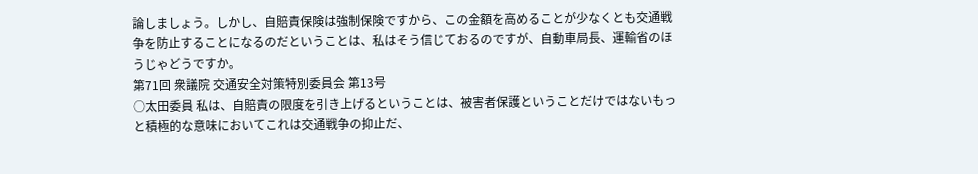論しましょう。しかし、自賠責保険は強制保険ですから、この金額を高めることが少なくとも交通戦争を防止することになるのだということは、私はそう信じておるのですが、自動車局長、運輸省のほうじゃどうですか。
第71回 衆議院 交通安全対策特別委員会 第13号
○太田委員 私は、自賠責の限度を引き上げるということは、被害者保護ということだけではないもっと積極的な意味においてこれは交通戦争の抑止だ、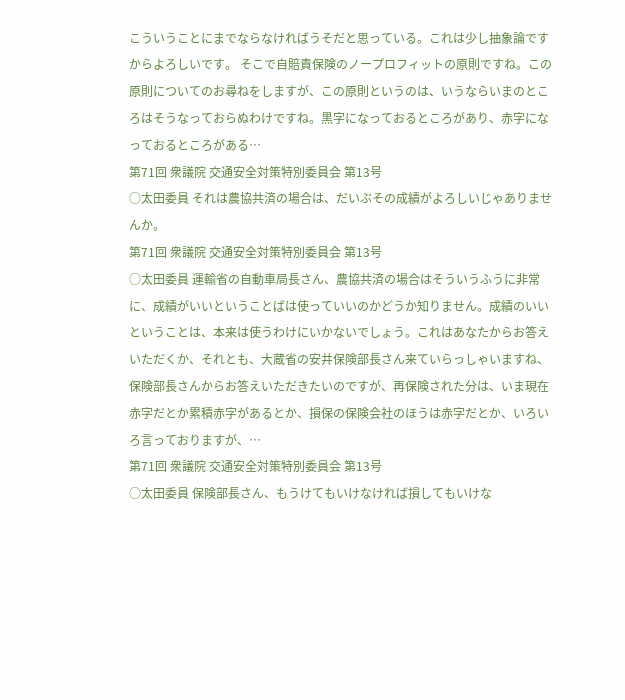こういうことにまでならなければうそだと思っている。これは少し抽象論ですからよろしいです。 そこで自賠責保険のノープロフィットの原則ですね。この原則についてのお尋ねをしますが、この原則というのは、いうならいまのところはそうなっておらぬわけですね。黒字になっておるところがあり、赤字になっておるところがある…
第71回 衆議院 交通安全対策特別委員会 第13号
○太田委員 それは農協共済の場合は、だいぶその成績がよろしいじゃありませんか。
第71回 衆議院 交通安全対策特別委員会 第13号
○太田委員 運輸省の自動車局長さん、農協共済の場合はそういうふうに非常に、成績がいいということばは使っていいのかどうか知りません。成績のいいということは、本来は使うわけにいかないでしょう。これはあなたからお答えいただくか、それとも、大蔵省の安井保険部長さん来ていらっしゃいますね、保険部長さんからお答えいただきたいのですが、再保険された分は、いま現在赤字だとか累積赤字があるとか、損保の保険会社のほうは赤字だとか、いろいろ言っておりますが、…
第71回 衆議院 交通安全対策特別委員会 第13号
○太田委員 保険部長さん、もうけてもいけなければ損してもいけな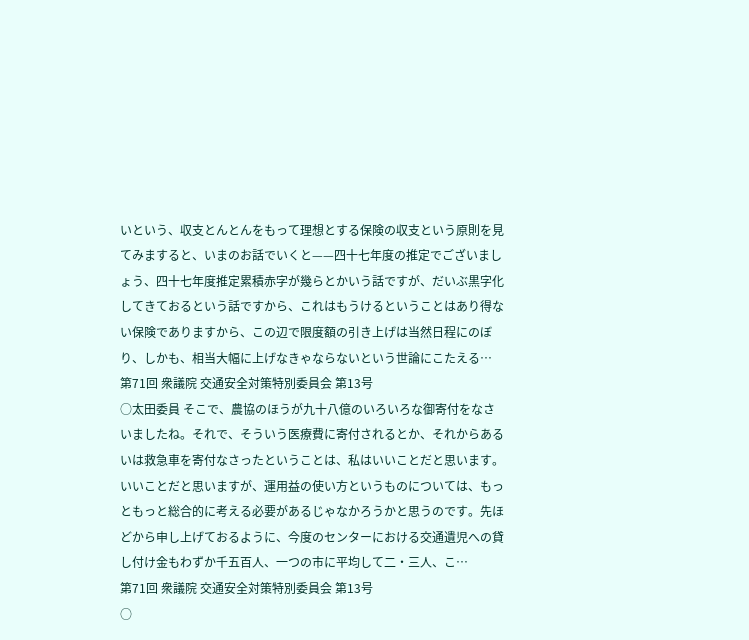いという、収支とんとんをもって理想とする保険の収支という原則を見てみますると、いまのお話でいくと——四十七年度の推定でございましょう、四十七年度推定累積赤字が幾らとかいう話ですが、だいぶ黒字化してきておるという話ですから、これはもうけるということはあり得ない保険でありますから、この辺で限度額の引き上げは当然日程にのぼり、しかも、相当大幅に上げなきゃならないという世論にこたえる…
第71回 衆議院 交通安全対策特別委員会 第13号
○太田委員 そこで、農協のほうが九十八億のいろいろな御寄付をなさいましたね。それで、そういう医療費に寄付されるとか、それからあるいは救急車を寄付なさったということは、私はいいことだと思います。いいことだと思いますが、運用益の使い方というものについては、もっともっと総合的に考える必要があるじゃなかろうかと思うのです。先ほどから申し上げておるように、今度のセンターにおける交通遺児への貸し付け金もわずか千五百人、一つの市に平均して二・三人、こ…
第71回 衆議院 交通安全対策特別委員会 第13号
○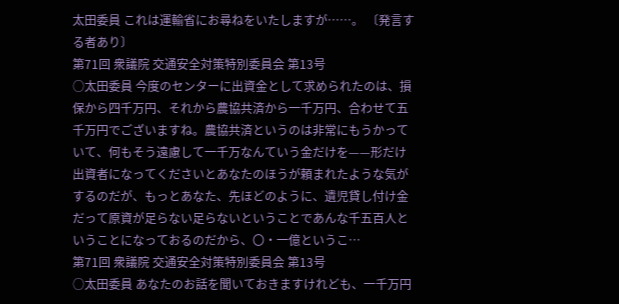太田委員 これは運輸省にお尋ねをいたしますが……。 〔発言する者あり〕
第71回 衆議院 交通安全対策特別委員会 第13号
○太田委員 今度のセンターに出資金として求められたのは、損保から四千万円、それから農協共済から一千万円、合わせて五千万円でございますね。農協共済というのは非常にもうかっていて、何もそう遠慮して一千万なんていう金だけを——形だけ出資者になってくださいとあなたのほうが頼まれたような気がするのだが、もっとあなた、先ほどのように、遺児貸し付け金だって原資が足らない足らないということであんな千五百人ということになっておるのだから、〇・一億というこ…
第71回 衆議院 交通安全対策特別委員会 第13号
○太田委員 あなたのお話を聞いておきますけれども、一千万円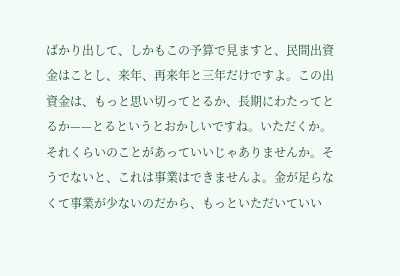ばかり出して、しかもこの予算で見ますと、民間出資金はことし、来年、再来年と三年だけですよ。この出資金は、もっと思い切ってとるか、長期にわたってとるか——とるというとおかしいですね。いただくか。それくらいのことがあっていいじゃありませんか。そうでないと、これは事業はできませんよ。金が足らなくて事業が少ないのだから、もっといただいていい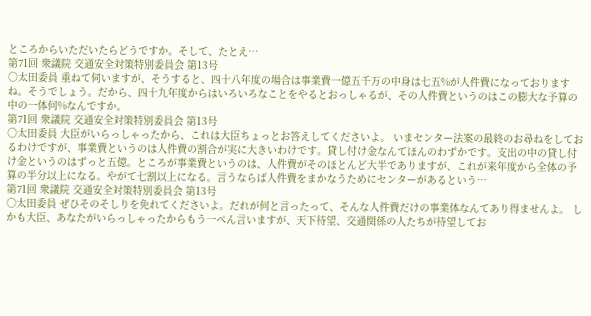ところからいただいたらどうですか。そして、たとえ…
第71回 衆議院 交通安全対策特別委員会 第13号
○太田委員 重ねて伺いますが、そうすると、四十八年度の場合は事業費一億五千万の中身は七五%が人件費になっておりますね。そうでしょう。だから、四十九年度からはいろいろなことをやるとおっしゃるが、その人件費というのはこの膨大な予算の中の一体何%なんですか。
第71回 衆議院 交通安全対策特別委員会 第13号
○太田委員 大臣がいらっしゃったから、これは大臣ちょっとお答えしてくださいよ。 いまセンター法案の最終のお尋ねをしておるわけですが、事業費というのは人件費の割合が実に大きいわけです。貸し付け金なんてほんのわずかです。支出の中の貸し付け金というのはずっと五億。ところが事業費というのは、人件費がそのほとんど大半でありますが、これが来年度から全体の予算の半分以上になる。やがて七割以上になる。言うならば人件費をまかなうためにセンターがあるという…
第71回 衆議院 交通安全対策特別委員会 第13号
○太田委員 ぜひそのそしりを免れてくださいよ。だれが何と言ったって、そんな人件費だけの事業体なんてあり得ませんよ。 しかも大臣、あなたがいらっしゃったからもう一ぺん言いますが、天下待望、交通関係の人たちが待望してお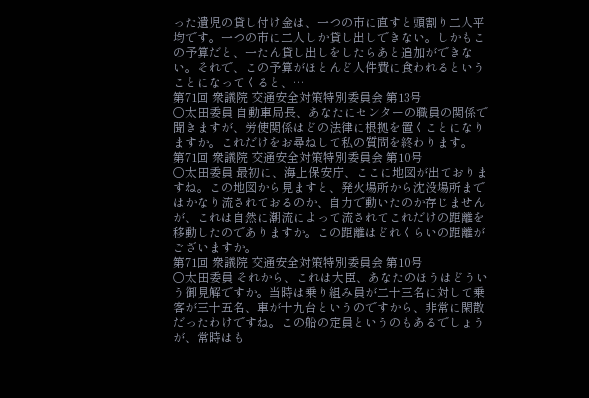った遺児の貸し付け金は、一つの市に直すと頭割り二人平均です。一つの市に二人しか貸し出しできない。しかもこの予算だと、一たん貸し出しをしたらあと追加ができない。それで、この予算がほとんど人件費に食われるということになってくると、…
第71回 衆議院 交通安全対策特別委員会 第13号
○太田委員 自動車局長、あなたにセンターの職員の関係で聞きますが、労使関係はどの法律に根拠を置くことになりますか。これだけをお尋ねして私の質問を終わります。
第71回 衆議院 交通安全対策特別委員会 第10号
○太田委員 最初に、海上保安庁、ここに地図が出ておりますね。この地図から見ますと、発火場所から沈没場所まではかなり流されておるのか、自力で動いたのか存じませんが、これは自然に潮流によって流されてこれだけの距離を移動したのでありますか。この距離はどれくらいの距離がございますか。
第71回 衆議院 交通安全対策特別委員会 第10号
○太田委員 それから、これは大臣、あなたのほうはどういう御見解ですか。当時は乗り組み員が二十三名に対して乗客が三十五名、車が十九台というのですから、非常に閑散だったわけですね。この船の定員というのもあるでしょうが、常時はも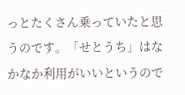っとたくさん乗っていたと思うのです。「せとうち」はなかなか利用がいいというので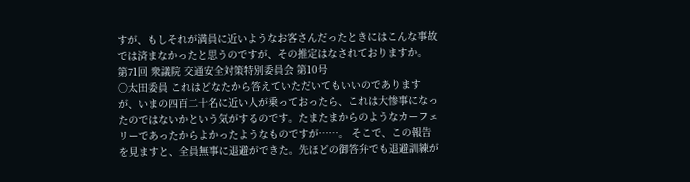すが、もしそれが満員に近いようなお客さんだったときにはこんな事故では済まなかったと思うのですが、その推定はなされておりますか。
第71回 衆議院 交通安全対策特別委員会 第10号
○太田委員 これはどなたから答えていただいてもいいのでありますが、いまの四百二十名に近い人が乗っておったら、これは大惨事になったのではないかという気がするのです。たまたまからのようなカーフェリーであったからよかったようなものですが……。 そこで、この報告を見ますと、全員無事に退避ができた。先ほどの御答弁でも退避訓練が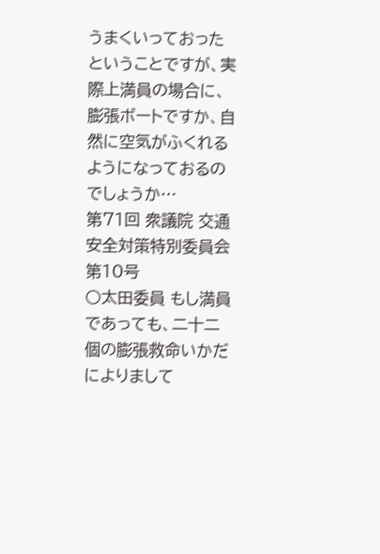うまくいっておったということですが、実際上満員の場合に、膨張ボートですか、自然に空気がふくれるようになっておるのでしょうか…
第71回 衆議院 交通安全対策特別委員会 第10号
○太田委員 もし満員であっても、二十二個の膨張救命いかだによりまして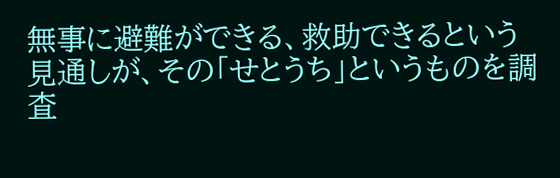無事に避難ができる、救助できるという見通しが、その「せとうち」というものを調査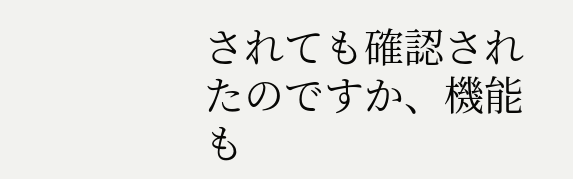されても確認されたのですか、機能も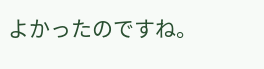よかったのですね。